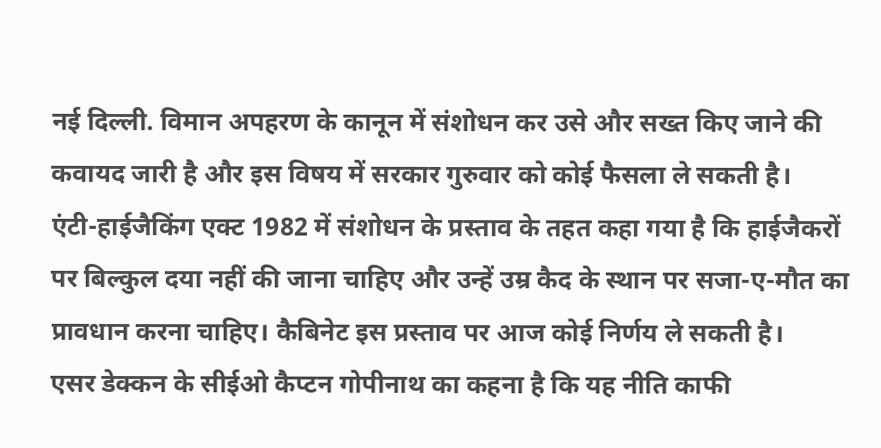नई दिल्ली. विमान अपहरण के कानून में संशोधन कर उसे और सख्त किए जाने की कवायद जारी है और इस विषय में सरकार गुरुवार को कोई फैसला ले सकती है।
एंटी-हाईजैकिंग एक्ट 1982 में संशोधन के प्रस्ताव के तहत कहा गया है कि हाईजैकरों पर बिल्कुल दया नहीं की जाना चाहिए और उन्हें उम्र कैद के स्थान पर सजा-ए-मौत का प्रावधान करना चाहिए। कैबिनेट इस प्रस्ताव पर आज कोई निर्णय ले सकती है।
एसर डेक्कन के सीईओ कैप्टन गोपीनाथ का कहना है कि यह नीति काफी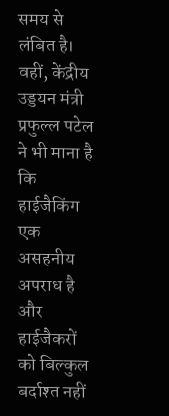समय से लंबित है। वहीं, केंद्रीय उड्डयन मंत्री प्रफुल्ल पटेल ने भी माना है कि हाईजैकिंग एक असहनीय अपराध है और हाईजैकरों को बिल्कुल बर्दाश्त नहीं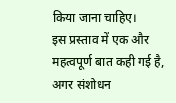किया जाना चाहिए।
इस प्रस्ताव में एक और महत्वपूर्ण बात कही गई है, अगर संशोधन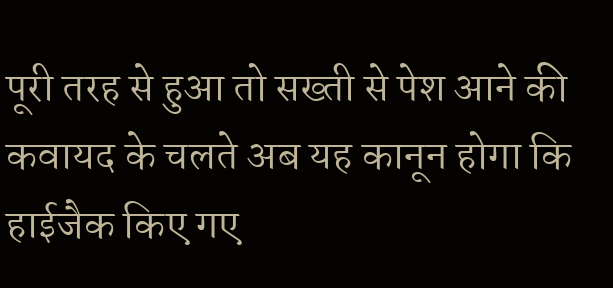पूरी तरह से हुआ तो सख्ती से पेश आने की कवायद के चलते अब यह कानून होगा कि हाईजैक किए गए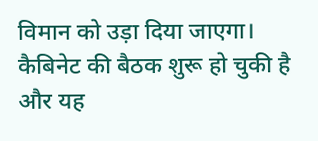विमान को उड़ा दिया जाएगा। कैबिनेट की बैठक शुरू हो चुकी है और यह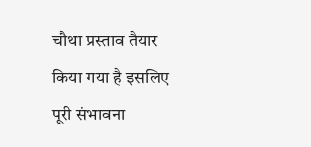चौथा प्रस्ताव तैयार किया गया है इसलिए पूरी संभावना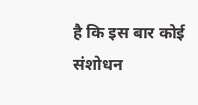है कि इस बार कोई संशोधन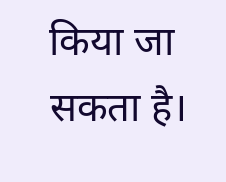किया जा सकता है।